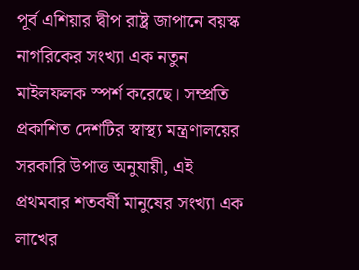পূর্ব এশিয়ার দ্বীপ রাষ্ট্র জাপানে বয়স্ক নাগরিকের সংখ্যা এক নতুন মাইলফলক স্পর্শ করেছে। সম্প্রতি প্রকাশিত দেশটির স্বাস্থ্য মন্ত্রণালয়ের সরকারি উপাত্ত অনুযায়ী, এই প্রথমবার শতবর্ষী মানুষের সংখ্যা এক লাখের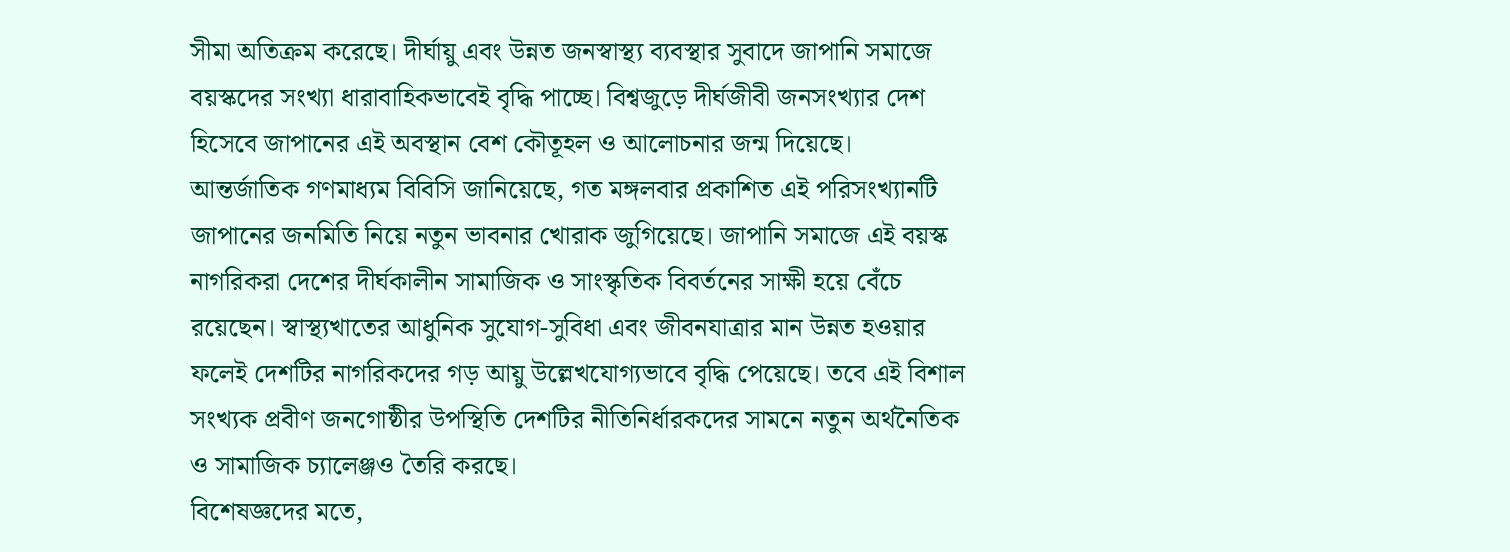সীমা অতিক্রম করেছে। দীর্ঘায়ু এবং উন্নত জনস্বাস্থ্য ব্যবস্থার সুবাদে জাপানি সমাজে বয়স্কদের সংখ্যা ধারাবাহিকভাবেই বৃদ্ধি পাচ্ছে। বিশ্বজুড়ে দীর্ঘজীবী জনসংখ্যার দেশ হিসেবে জাপানের এই অবস্থান বেশ কৌতূহল ও আলোচনার জন্ম দিয়েছে।
আন্তর্জাতিক গণমাধ্যম বিবিসি জানিয়েছে, গত মঙ্গলবার প্রকাশিত এই পরিসংখ্যানটি জাপানের জনমিতি নিয়ে নতুন ভাবনার খোরাক জুগিয়েছে। জাপানি সমাজে এই বয়স্ক নাগরিকরা দেশের দীর্ঘকালীন সামাজিক ও সাংস্কৃতিক বিবর্তনের সাক্ষী হয়ে বেঁচে রয়েছেন। স্বাস্থ্যখাতের আধুনিক সুযোগ-সুবিধা এবং জীবনযাত্রার মান উন্নত হওয়ার ফলেই দেশটির নাগরিকদের গড় আয়ু উল্লেখযোগ্যভাবে বৃদ্ধি পেয়েছে। তবে এই বিশাল সংখ্যক প্রবীণ জনগোষ্ঠীর উপস্থিতি দেশটির নীতিনির্ধারকদের সামনে নতুন অর্থনৈতিক ও সামাজিক চ্যালেঞ্জও তৈরি করছে।
বিশেষজ্ঞদের মতে,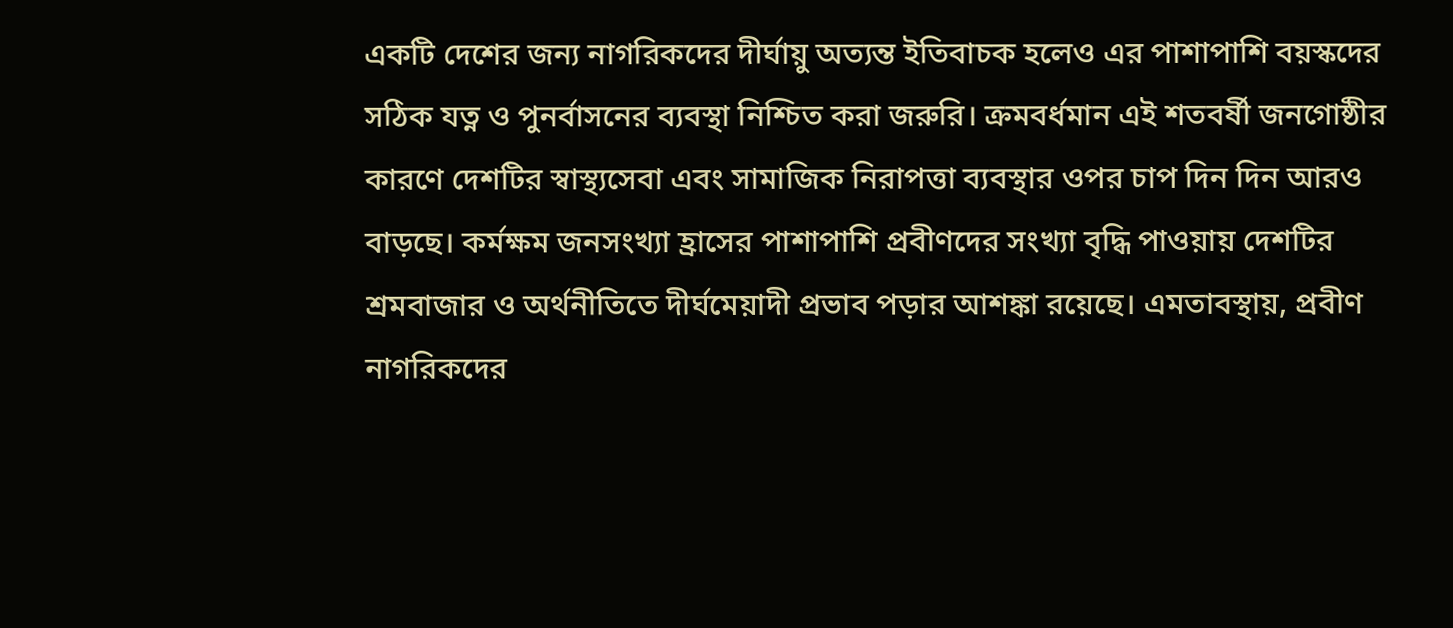একটি দেশের জন্য নাগরিকদের দীর্ঘায়ু অত্যন্ত ইতিবাচক হলেও এর পাশাপাশি বয়স্কদের সঠিক যত্ন ও পুনর্বাসনের ব্যবস্থা নিশ্চিত করা জরুরি। ক্রমবর্ধমান এই শতবর্ষী জনগোষ্ঠীর কারণে দেশটির স্বাস্থ্যসেবা এবং সামাজিক নিরাপত্তা ব্যবস্থার ওপর চাপ দিন দিন আরও বাড়ছে। কর্মক্ষম জনসংখ্যা হ্রাসের পাশাপাশি প্রবীণদের সংখ্যা বৃদ্ধি পাওয়ায় দেশটির শ্রমবাজার ও অর্থনীতিতে দীর্ঘমেয়াদী প্রভাব পড়ার আশঙ্কা রয়েছে। এমতাবস্থায়, প্রবীণ নাগরিকদের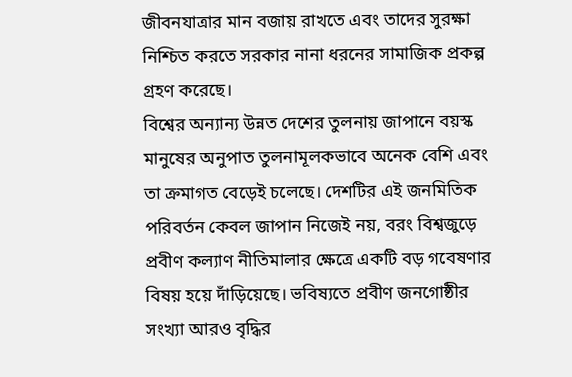জীবনযাত্রার মান বজায় রাখতে এবং তাদের সুরক্ষা নিশ্চিত করতে সরকার নানা ধরনের সামাজিক প্রকল্প গ্রহণ করেছে।
বিশ্বের অন্যান্য উন্নত দেশের তুলনায় জাপানে বয়স্ক মানুষের অনুপাত তুলনামূলকভাবে অনেক বেশি এবং তা ক্রমাগত বেড়েই চলেছে। দেশটির এই জনমিতিক পরিবর্তন কেবল জাপান নিজেই নয়, বরং বিশ্বজুড়ে প্রবীণ কল্যাণ নীতিমালার ক্ষেত্রে একটি বড় গবেষণার বিষয় হয়ে দাঁড়িয়েছে। ভবিষ্যতে প্রবীণ জনগোষ্ঠীর সংখ্যা আরও বৃদ্ধির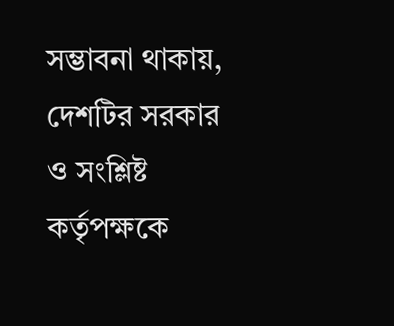সম্ভাবনা থাকায়, দেশটির সরকার ও সংশ্লিষ্ট কর্তৃপক্ষকে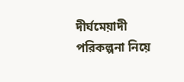দীর্ঘমেয়াদী পরিকল্পনা নিয়ে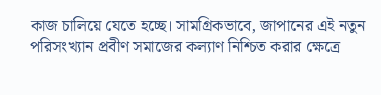কাজ চালিয়ে যেতে হচ্ছে। সামগ্রিকভাবে, জাপানের এই নতুন পরিসংখ্যান প্রবীণ সমাজের কল্যাণ নিশ্চিত করার ক্ষেত্রে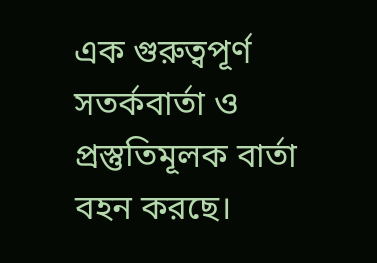এক গুরুত্বপূর্ণ সতর্কবার্তা ও প্রস্তুতিমূলক বার্তা বহন করছে।